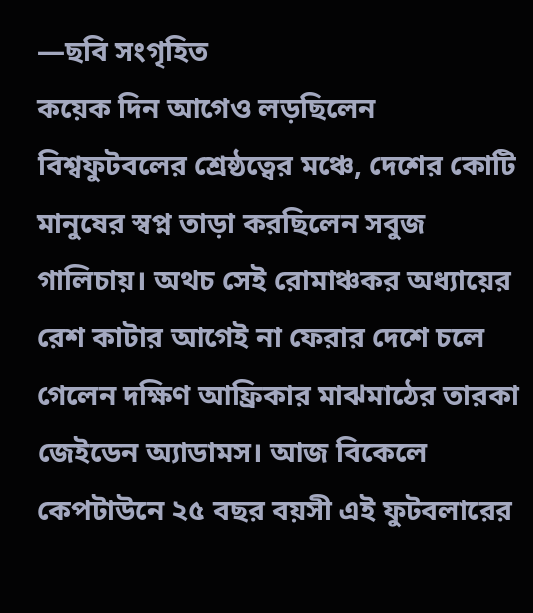—ছবি সংগৃহিত
কয়েক দিন আগেও লড়ছিলেন বিশ্বফুটবলের শ্রেষ্ঠত্বের মঞ্চে, দেশের কোটি মানুষের স্বপ্ন তাড়া করছিলেন সবুজ গালিচায়। অথচ সেই রোমাঞ্চকর অধ্যায়ের রেশ কাটার আগেই না ফেরার দেশে চলে গেলেন দক্ষিণ আফ্রিকার মাঝমাঠের তারকা জেইডেন অ্যাডামস। আজ বিকেলে কেপটাউনে ২৫ বছর বয়সী এই ফুটবলারের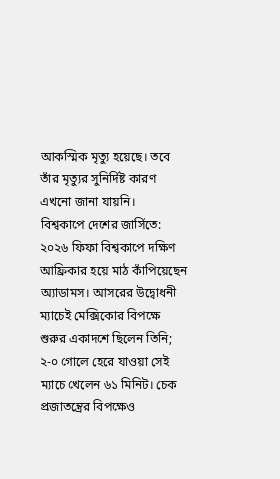আকস্মিক মৃত্যু হয়েছে। তবে তাঁর মৃত্যুর সুনির্দিষ্ট কারণ এখনো জানা যায়নি।
বিশ্বকাপে দেশের জার্সিতে:
২০২৬ ফিফা বিশ্বকাপে দক্ষিণ আফ্রিকার হয়ে মাঠ কাঁপিয়েছেন অ্যাডামস। আসরের উদ্বোধনী ম্যাচেই মেক্সিকোর বিপক্ষে শুরুর একাদশে ছিলেন তিনি; ২-০ গোলে হেরে যাওয়া সেই ম্যাচে খেলেন ৬১ মিনিট। চেক প্রজাতন্ত্রের বিপক্ষেও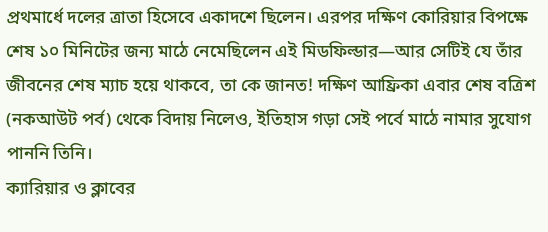প্রথমার্ধে দলের ত্রাতা হিসেবে একাদশে ছিলেন। এরপর দক্ষিণ কোরিয়ার বিপক্ষে শেষ ১০ মিনিটের জন্য মাঠে নেমেছিলেন এই মিডফিল্ডার—আর সেটিই যে তাঁর জীবনের শেষ ম্যাচ হয়ে থাকবে, তা কে জানত! দক্ষিণ আফ্রিকা এবার শেষ বত্রিশ (নকআউট পর্ব) থেকে বিদায় নিলেও, ইতিহাস গড়া সেই পর্বে মাঠে নামার সুযোগ পাননি তিনি।
ক্যারিয়ার ও ক্লাবের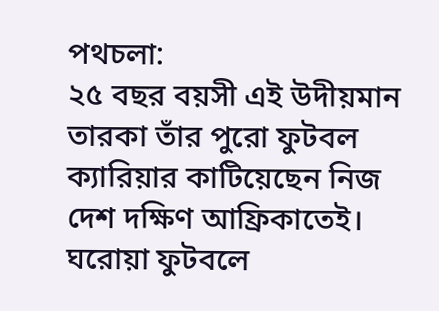পথচলা:
২৫ বছর বয়সী এই উদীয়মান তারকা তাঁর পুরো ফুটবল ক্যারিয়ার কাটিয়েছেন নিজ দেশ দক্ষিণ আফ্রিকাতেই। ঘরোয়া ফুটবলে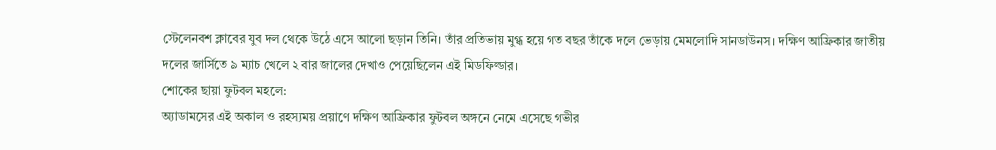স্টেলেনবশ ক্লাবের যুব দল থেকে উঠে এসে আলো ছড়ান তিনি। তাঁর প্রতিভায় মুগ্ধ হয়ে গত বছর তাঁকে দলে ভেড়ায় মেমলোদি সানডাউনস। দক্ষিণ আফ্রিকার জাতীয় দলের জার্সিতে ৯ ম্যাচ খেলে ২ বার জালের দেখাও পেয়েছিলেন এই মিডফিল্ডার।
শোকের ছায়া ফুটবল মহলে:
অ্যাডামসের এই অকাল ও রহস্যময় প্রয়াণে দক্ষিণ আফ্রিকার ফুটবল অঙ্গনে নেমে এসেছে গভীর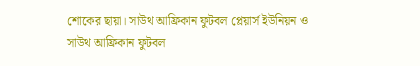শোকের ছায়া। সাউথ আফ্রিকান ফুটবল প্লেয়ার্স ইউনিয়ন ও সাউথ আফ্রিকান ফুটবল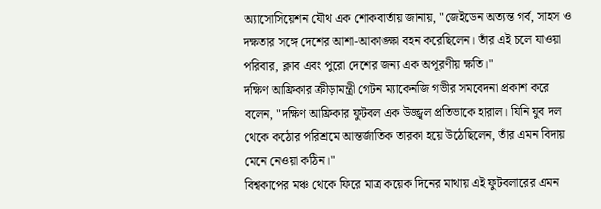অ্যাসোসিয়েশন যৌথ এক শোকবার্তায় জানায়, "জেইডেন অত্যন্ত গর্ব, সাহস ও দক্ষতার সঙ্গে দেশের আশা-আকাঙ্ক্ষা বহন করেছিলেন। তাঁর এই চলে যাওয়া পরিবার, ক্লাব এবং পুরো দেশের জন্য এক অপূরণীয় ক্ষতি।"
দক্ষিণ আফ্রিকার ক্রীড়ামন্ত্রী গেটন ম্যাকেনজি গভীর সমবেদনা প্রকাশ করে বলেন, "দক্ষিণ আফ্রিকার ফুটবল এক উজ্জ্বল প্রতিভাকে হারাল। যিনি যুব দল থেকে কঠোর পরিশ্রমে আন্তর্জাতিক তারকা হয়ে উঠেছিলেন, তাঁর এমন বিদায় মেনে নেওয়া কঠিন।"
বিশ্বকাপের মঞ্চ থেকে ফিরে মাত্র কয়েক দিনের মাথায় এই ফুটবলারের এমন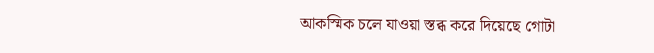আকস্মিক চলে যাওয়া স্তব্ধ করে দিয়েছে গোটা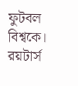ফুটবল বিশ্বকে। রয়টার্স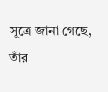সূত্রে জানা গেছে, তাঁর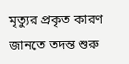মৃত্যুর প্রকৃত কারণ জানতে তদন্ত শুরু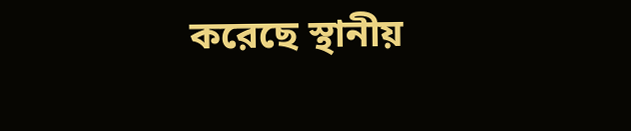করেছে স্থানীয়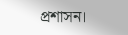প্রশাসন।